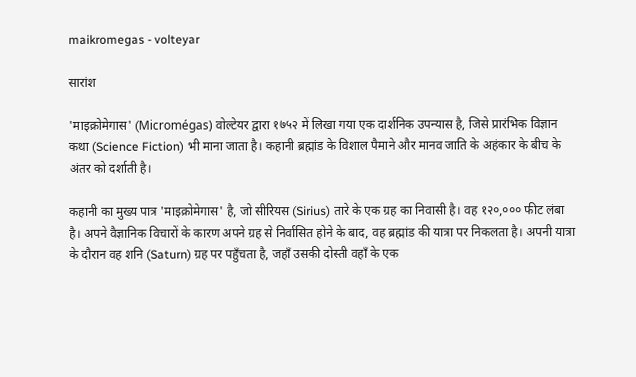maikromegas - volteyar

सारांश

'माइक्रोमेगास' (Micromégas) वोल्टेयर द्वारा १७५२ में लिखा गया एक दार्शनिक उपन्यास है, जिसे प्रारंभिक विज्ञान कथा (Science Fiction) भी माना जाता है। कहानी ब्रह्मांड के विशाल पैमाने और मानव जाति के अहंकार के बीच के अंतर को दर्शाती है।

कहानी का मुख्य पात्र 'माइक्रोमेगास' है, जो सीरियस (Sirius) तारे के एक ग्रह का निवासी है। वह १२०,००० फीट लंबा है। अपने वैज्ञानिक विचारों के कारण अपने ग्रह से निर्वासित होने के बाद, वह ब्रह्मांड की यात्रा पर निकलता है। अपनी यात्रा के दौरान वह शनि (Saturn) ग्रह पर पहुँचता है, जहाँ उसकी दोस्ती वहाँ के एक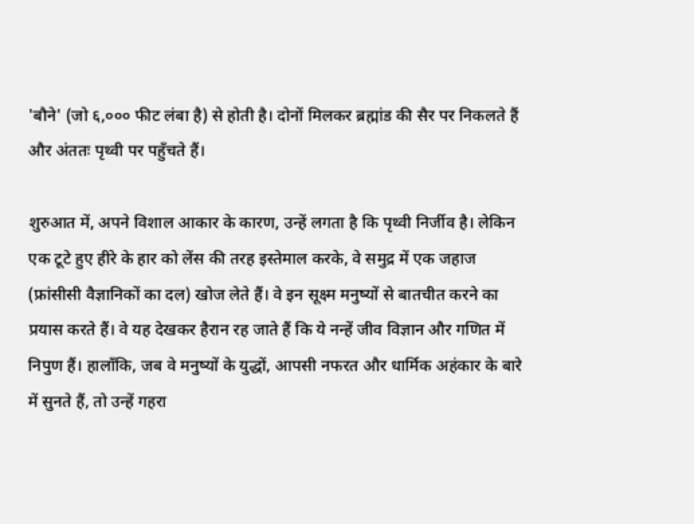'बौने' (जो ६,००० फीट लंबा है) से होती है। दोनों मिलकर ब्रह्मांड की सैर पर निकलते हैं और अंततः पृथ्वी पर पहुँचते हैं।

शुरुआत में, अपने विशाल आकार के कारण, उन्हें लगता है कि पृथ्वी निर्जीव है। लेकिन एक टूटे हुए हीरे के हार को लेंस की तरह इस्तेमाल करके, वे समुद्र में एक जहाज (फ्रांसीसी वैज्ञानिकों का दल) खोज लेते हैं। वे इन सूक्ष्म मनुष्यों से बातचीत करने का प्रयास करते हैं। वे यह देखकर हैरान रह जाते हैं कि ये नन्हें जीव विज्ञान और गणित में निपुण हैं। हालाँकि, जब वे मनुष्यों के युद्धों, आपसी नफरत और धार्मिक अहंकार के बारे में सुनते हैं, तो उन्हें गहरा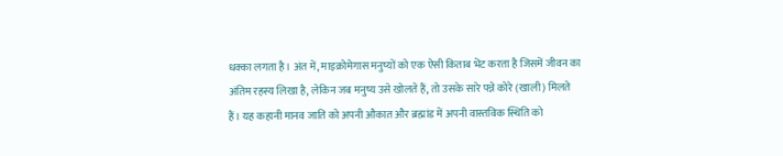धक्का लगता है। अंत में, माइक्रोमेगास मनुष्यों को एक ऐसी किताब भेंट करता है जिसमें जीवन का अंतिम रहस्य लिखा है, लेकिन जब मनुष्य उसे खोलते हैं, तो उसके सारे पन्ने कोरे (खाली) मिलते हैं। यह कहानी मानव जाति को अपनी औकात और ब्रह्मांड में अपनी वास्तविक स्थिति को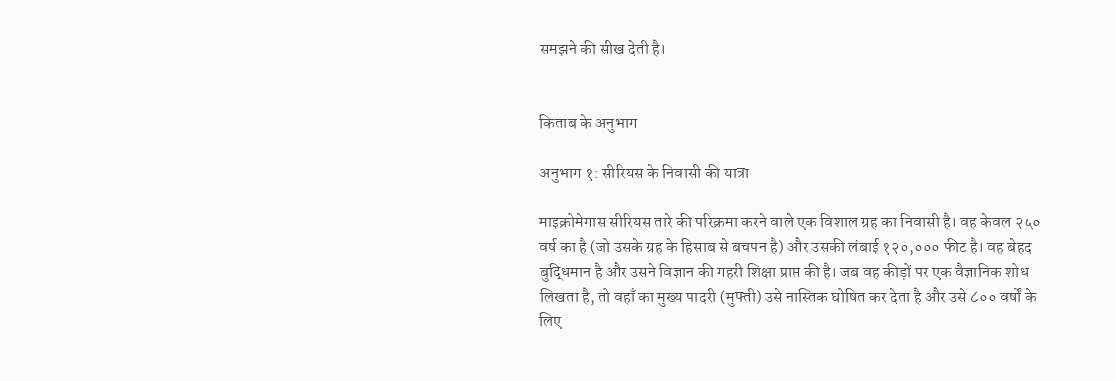समझने की सीख देती है।


किताब के अनुभाग

अनुभाग १: सीरियस के निवासी की यात्रा

माइक्रोमेगास सीरियस तारे की परिक्रमा करने वाले एक विशाल ग्रह का निवासी है। वह केवल २५० वर्ष का है (जो उसके ग्रह के हिसाब से बचपन है) और उसकी लंबाई १२०,००० फीट है। वह बेहद बुद्धिमान है और उसने विज्ञान की गहरी शिक्षा प्राप्त की है। जब वह कीड़ों पर एक वैज्ञानिक शोध लिखता है, तो वहाँ का मुख्य पादरी (मुफ्ती) उसे नास्तिक घोषित कर देता है और उसे ८०० वर्षों के लिए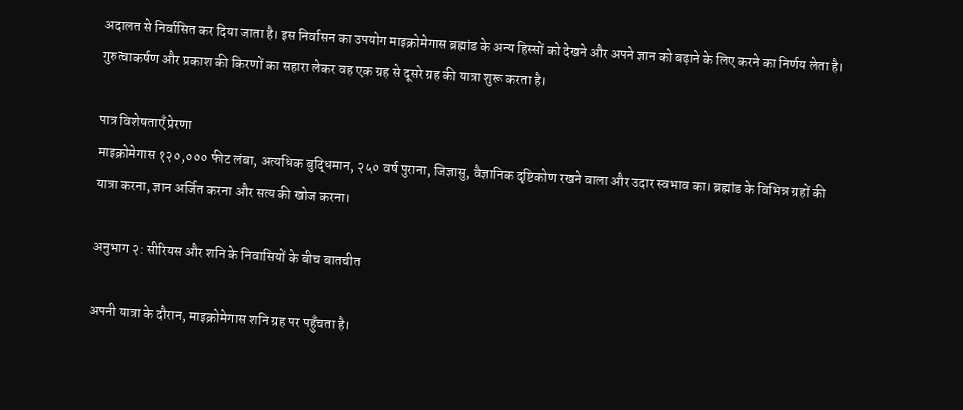अदालत से निर्वासित कर दिया जाता है। इस निर्वासन का उपयोग माइक्रोमेगास ब्रह्मांड के अन्य हिस्सों को देखने और अपने ज्ञान को बढ़ाने के लिए करने का निर्णय लेता है। गुरुत्वाकर्षण और प्रकाश की किरणों का सहारा लेकर वह एक ग्रह से दूसरे ग्रह की यात्रा शुरू करता है।

पात्र विशेषताएँ प्रेरणा
माइक्रोमेगास १२०,००० फीट लंबा, अत्यधिक बुद्धिमान, २५० वर्ष पुराना, जिज्ञासु, वैज्ञानिक दृष्टिकोण रखने वाला और उदार स्वभाव का। ब्रह्मांड के विभिन्न ग्रहों की यात्रा करना, ज्ञान अर्जित करना और सत्य की खोज करना।

अनुभाग २: सीरियस और शनि के निवासियों के बीच बातचीत

अपनी यात्रा के दौरान, माइक्रोमेगास शनि ग्रह पर पहुँचता है।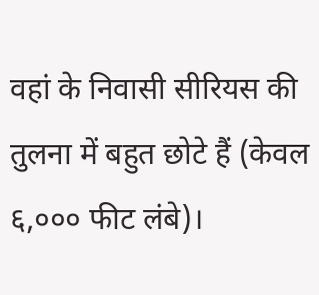वहां के निवासी सीरियस की तुलना में बहुत छोटे हैं (केवल ६,००० फीट लंबे)।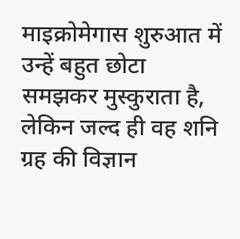माइक्रोमेगास शुरुआत में उन्हें बहुत छोटा समझकर मुस्कुराता है, लेकिन जल्द ही वह शनि ग्रह की विज्ञान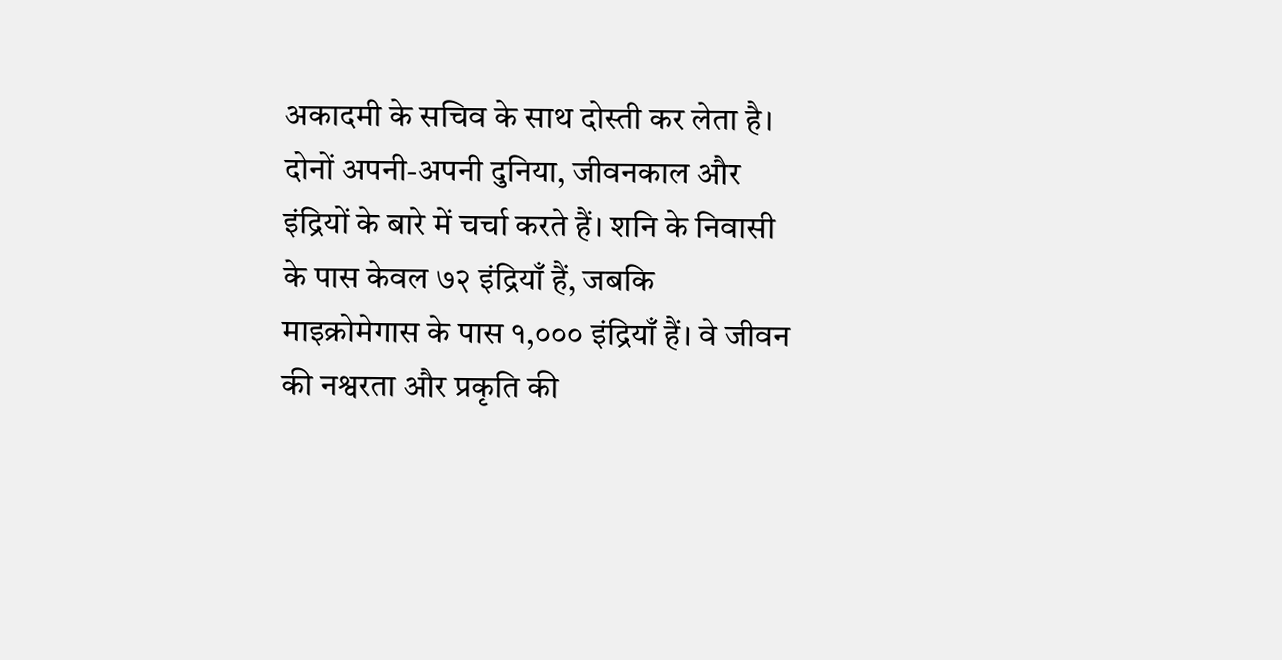अकादमी के सचिव के साथ दोस्ती कर लेता है। दोनों अपनी-अपनी दुनिया, जीवनकाल और इंद्रियों के बारे में चर्चा करते हैं। शनि के निवासी के पास केवल ७२ इंद्रियाँ हैं, जबकि माइक्रोमेगास के पास १,००० इंद्रियाँ हैं। वे जीवन की नश्वरता और प्रकृति की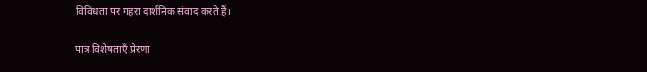विविधता पर गहरा दार्शनिक संवाद करते हैं।

पात्र विशेषताएँ प्रेरणा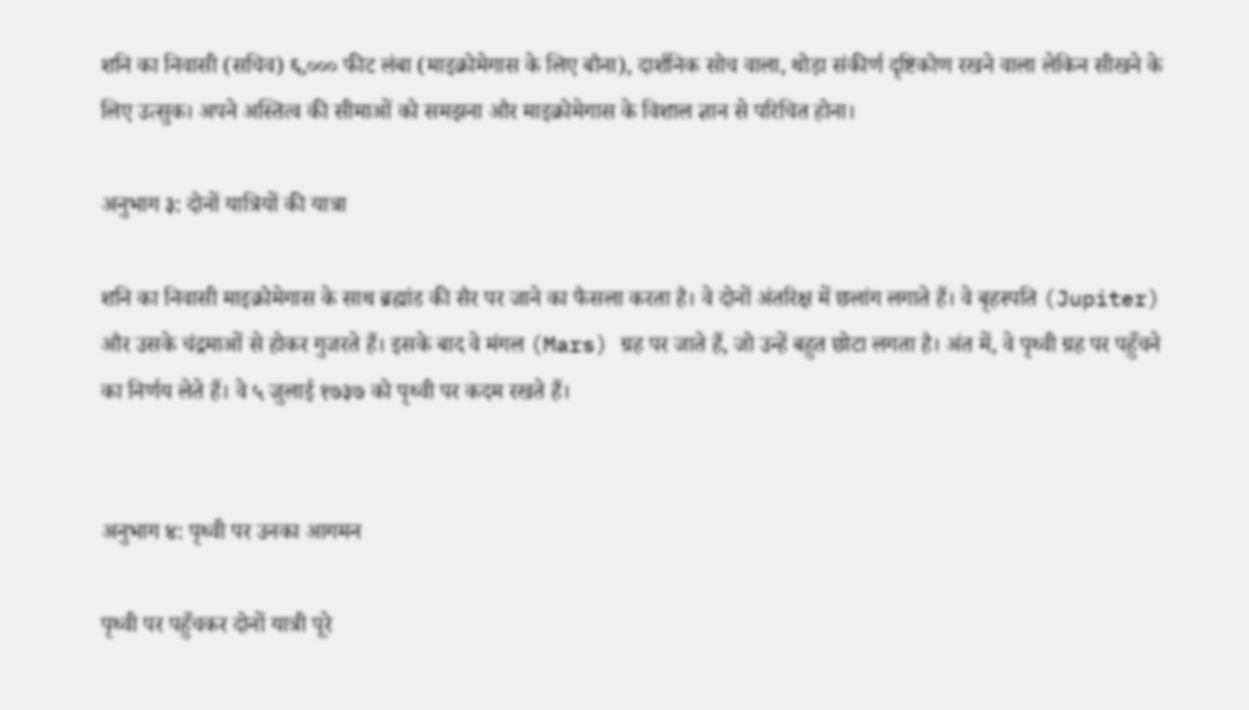शनि का निवासी (सचिव) ६,००० फीट लंबा (माइक्रोमेगास के लिए बौना), दार्शनिक सोच वाला, थोड़ा संकीर्ण दृष्टिकोण रखने वाला लेकिन सीखने के लिए उत्सुक। अपने अस्तित्व की सीमाओं को समझना और माइक्रोमेगास के विशाल ज्ञान से परिचित होना।

अनुभाग ३: दोनों यात्रियों की यात्रा

शनि का निवासी माइक्रोमेगास के साथ ब्रह्मांड की सैर पर जाने का फैसला करता है। वे दोनों अंतरिक्ष में छलांग लगाते हैं। वे बृहस्पति (Jupiter) और उसके चंद्रमाओं से होकर गुजरते हैं। इसके बाद वे मंगल (Mars) ग्रह पर जाते हैं, जो उन्हें बहुत छोटा लगता है। अंत में, वे पृथ्वी ग्रह पर पहुँचने का निर्णय लेते हैं। वे ५ जुलाई १७३७ को पृथ्वी पर कदम रखते हैं।


अनुभाग ४: पृथ्वी पर उनका आगमन

पृथ्वी पर पहुँचकर दोनों यात्री पूरे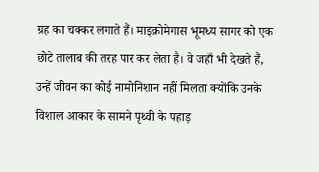ग्रह का चक्कर लगाते हैं। माइक्रोमेगास भूमध्य सागर को एक छोटे तालाब की तरह पार कर लेता है। वे जहाँ भी देखते हैं, उन्हें जीवन का कोई नामोनिशान नहीं मिलता क्योंकि उनके विशाल आकार के सामने पृथ्वी के पहाड़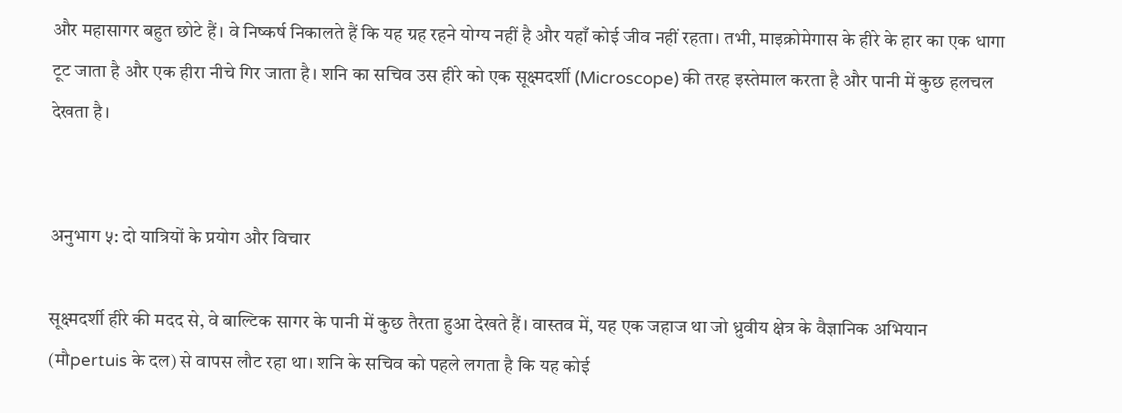और महासागर बहुत छोटे हैं। वे निष्कर्ष निकालते हैं कि यह ग्रह रहने योग्य नहीं है और यहाँ कोई जीव नहीं रहता। तभी, माइक्रोमेगास के हीरे के हार का एक धागा टूट जाता है और एक हीरा नीचे गिर जाता है। शनि का सचिव उस हीरे को एक सूक्ष्मदर्शी (Microscope) की तरह इस्तेमाल करता है और पानी में कुछ हलचल देखता है।


अनुभाग ५: दो यात्रियों के प्रयोग और विचार

सूक्ष्मदर्शी हीरे की मदद से, वे बाल्टिक सागर के पानी में कुछ तैरता हुआ देखते हैं। वास्तव में, यह एक जहाज था जो ध्रुवीय क्षेत्र के वैज्ञानिक अभियान (मौpertuis के दल) से वापस लौट रहा था। शनि के सचिव को पहले लगता है कि यह कोई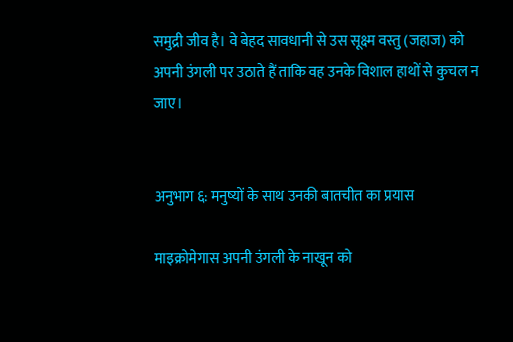समुद्री जीव है। वे बेहद सावधानी से उस सूक्ष्म वस्तु (जहाज) को अपनी उंगली पर उठाते हैं ताकि वह उनके विशाल हाथों से कुचल न जाए।


अनुभाग ६: मनुष्यों के साथ उनकी बातचीत का प्रयास

माइक्रोमेगास अपनी उंगली के नाखून को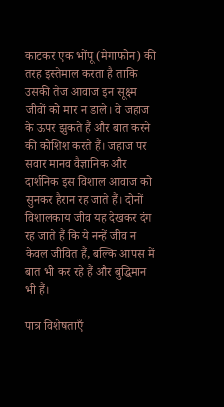काटकर एक भोंपू (मेगाफोन) की तरह इस्तेमाल करता है ताकि उसकी तेज आवाज इन सूक्ष्म जीवों को मार न डाले। वे जहाज के ऊपर झुकते हैं और बात करने की कोशिश करते हैं। जहाज पर सवार मानव वैज्ञानिक और दार्शनिक इस विशाल आवाज को सुनकर हैरान रह जाते हैं। दोनों विशालकाय जीव यह देखकर दंग रह जाते हैं कि ये नन्हें जीव न केवल जीवित हैं, बल्कि आपस में बात भी कर रहे हैं और बुद्धिमान भी हैं।

पात्र विशेषताएँ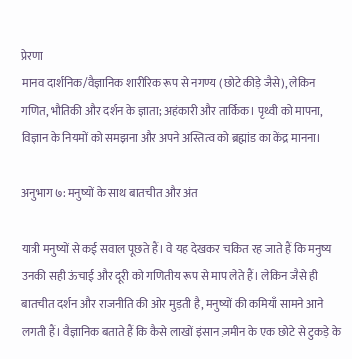प्रेरणा
मानव दार्शनिक/वैज्ञानिक शारीरिक रूप से नगण्य (छोटे कीड़े जैसे), लेकिन गणित, भौतिकी और दर्शन के ज्ञाता; अहंकारी और तार्किक। पृथ्वी को मापना, विज्ञान के नियमों को समझना और अपने अस्तित्व को ब्रह्मांड का केंद्र मानना।

अनुभाग ७: मनुष्यों के साथ बातचीत और अंत

यात्री मनुष्यों से कई सवाल पूछते हैं। वे यह देखकर चकित रह जाते हैं कि मनुष्य उनकी सही ऊंचाई और दूरी को गणितीय रूप से माप लेते हैं। लेकिन जैसे ही बातचीत दर्शन और राजनीति की ओर मुड़ती है, मनुष्यों की कमियाँ सामने आने लगती हैं। वैज्ञानिक बताते हैं कि कैसे लाखों इंसान ज़मीन के एक छोटे से टुकड़े के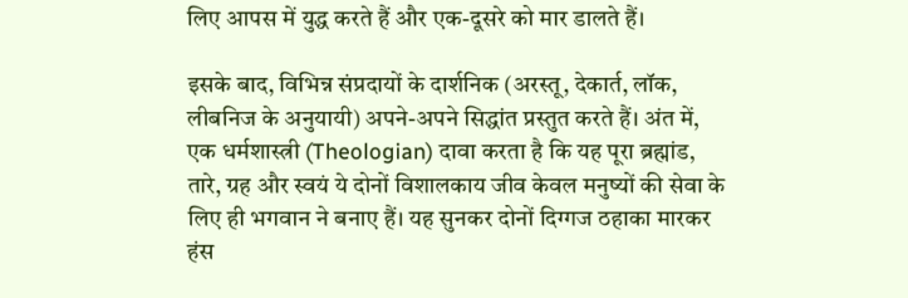लिए आपस में युद्ध करते हैं और एक-दूसरे को मार डालते हैं।

इसके बाद, विभिन्न संप्रदायों के दार्शनिक (अरस्तू, देकार्त, लॉक, लीबनिज के अनुयायी) अपने-अपने सिद्धांत प्रस्तुत करते हैं। अंत में, एक धर्मशास्त्री (Theologian) दावा करता है कि यह पूरा ब्रह्मांड, तारे, ग्रह और स्वयं ये दोनों विशालकाय जीव केवल मनुष्यों की सेवा के लिए ही भगवान ने बनाए हैं। यह सुनकर दोनों दिग्गज ठहाका मारकर हंस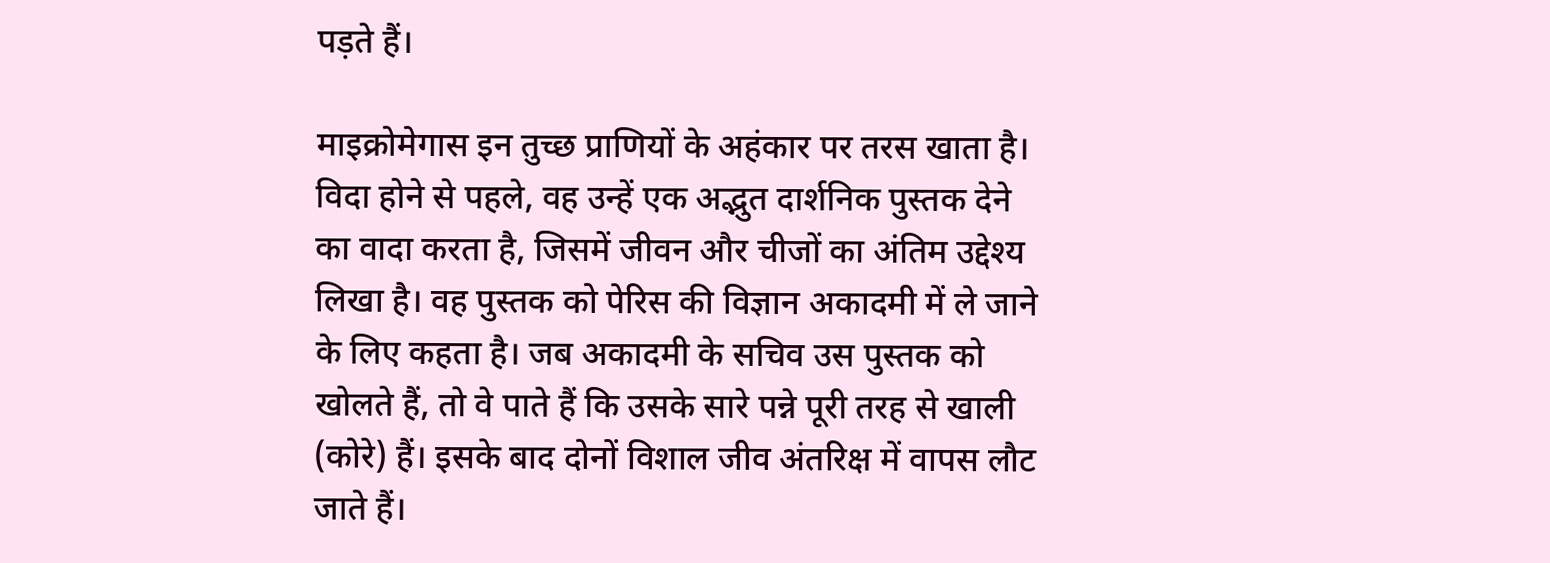पड़ते हैं।

माइक्रोमेगास इन तुच्छ प्राणियों के अहंकार पर तरस खाता है। विदा होने से पहले, वह उन्हें एक अद्भुत दार्शनिक पुस्तक देने का वादा करता है, जिसमें जीवन और चीजों का अंतिम उद्देश्य लिखा है। वह पुस्तक को पेरिस की विज्ञान अकादमी में ले जाने के लिए कहता है। जब अकादमी के सचिव उस पुस्तक को खोलते हैं, तो वे पाते हैं कि उसके सारे पन्ने पूरी तरह से खाली (कोरे) हैं। इसके बाद दोनों विशाल जीव अंतरिक्ष में वापस लौट जाते हैं।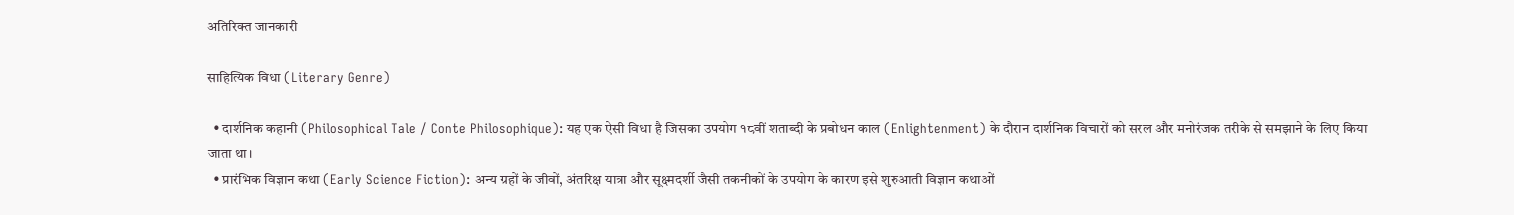अतिरिक्त जानकारी

साहित्यिक विधा (Literary Genre)

  • दार्शनिक कहानी (Philosophical Tale / Conte Philosophique): यह एक ऐसी विधा है जिसका उपयोग १८वीं शताब्दी के प्रबोधन काल (Enlightenment) के दौरान दार्शनिक विचारों को सरल और मनोरंजक तरीके से समझाने के लिए किया जाता था।
  • प्रारंभिक विज्ञान कथा (Early Science Fiction): अन्य ग्रहों के जीवों, अंतरिक्ष यात्रा और सूक्ष्मदर्शी जैसी तकनीकों के उपयोग के कारण इसे शुरुआती विज्ञान कथाओं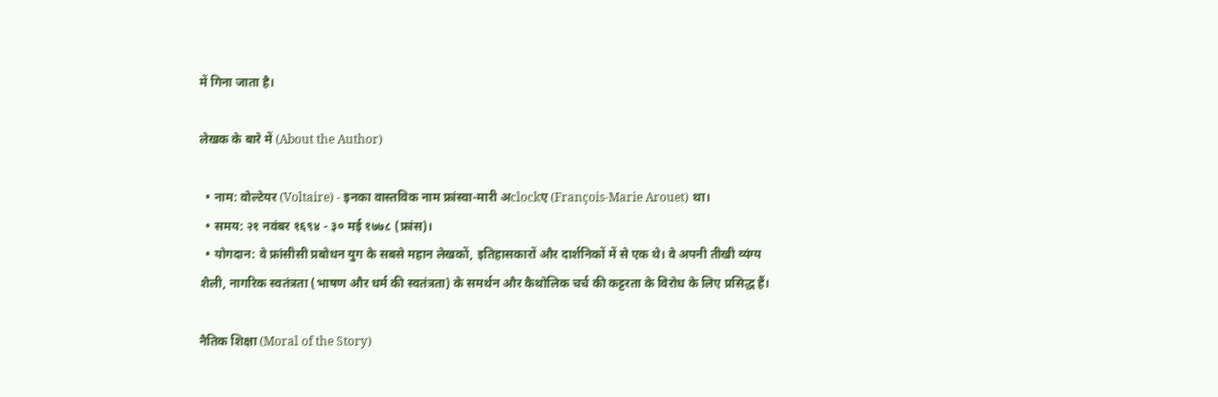में गिना जाता है।

लेखक के बारे में (About the Author)

  • नाम: वोल्टेयर (Voltaire) - इनका वास्तविक नाम फ्रांस्वा-मारी अclockए (François-Marie Arouet) था।
  • समय: २१ नवंबर १६९४ - ३० मई १७७८ (फ्रांस)।
  • योगदान: वे फ्रांसीसी प्रबोधन युग के सबसे महान लेखकों, इतिहासकारों और दार्शनिकों में से एक थे। वे अपनी तीखी व्यंग्य शैली, नागरिक स्वतंत्रता (भाषण और धर्म की स्वतंत्रता) के समर्थन और कैथोलिक चर्च की कट्टरता के विरोध के लिए प्रसिद्ध हैं।

नैतिक शिक्षा (Moral of the Story)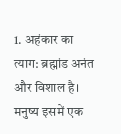1. अहंकार का त्याग: ब्रह्मांड अनंत और विशाल है। मनुष्य इसमें एक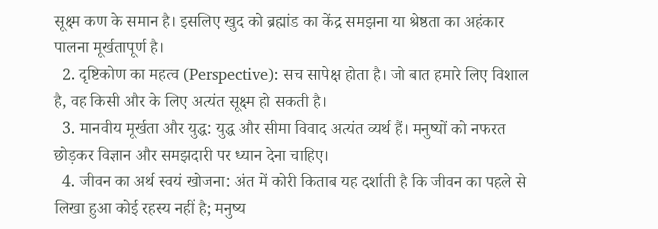सूक्ष्म कण के समान है। इसलिए खुद को ब्रह्मांड का केंद्र समझना या श्रेष्ठता का अहंकार पालना मूर्खतापूर्ण है।
  2. दृष्टिकोण का महत्व (Perspective): सच सापेक्ष होता है। जो बात हमारे लिए विशाल है, वह किसी और के लिए अत्यंत सूक्ष्म हो सकती है।
  3. मानवीय मूर्खता और युद्ध: युद्ध और सीमा विवाद अत्यंत व्यर्थ हैं। मनुष्यों को नफरत छोड़कर विज्ञान और समझदारी पर ध्यान देना चाहिए।
  4. जीवन का अर्थ स्वयं खोजना: अंत में कोरी किताब यह दर्शाती है कि जीवन का पहले से लिखा हुआ कोई रहस्य नहीं है; मनुष्य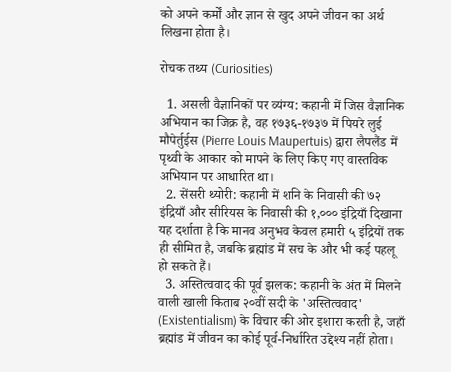को अपने कर्मों और ज्ञान से खुद अपने जीवन का अर्थ लिखना होता है।

रोचक तथ्य (Curiosities)

  1. असली वैज्ञानिकों पर व्यंग्य: कहानी में जिस वैज्ञानिक अभियान का जिक्र है, वह १७३६-१७३७ में पियरे लुई मौपेर्तुईस (Pierre Louis Maupertuis) द्वारा लैपलैंड में पृथ्वी के आकार को मापने के लिए किए गए वास्तविक अभियान पर आधारित था।
  2. सेंसरी थ्योरी: कहानी में शनि के निवासी की ७२ इंद्रियाँ और सीरियस के निवासी की १,००० इंद्रियाँ दिखाना यह दर्शाता है कि मानव अनुभव केवल हमारी ५ इंद्रियों तक ही सीमित है, जबकि ब्रह्मांड में सच के और भी कई पहलू हो सकते हैं।
  3. अस्तित्ववाद की पूर्व झलक: कहानी के अंत में मिलने वाली खाली किताब २०वीं सदी के 'अस्तित्ववाद' (Existentialism) के विचार की ओर इशारा करती है, जहाँ ब्रह्मांड में जीवन का कोई पूर्व-निर्धारित उद्देश्य नहीं होता।